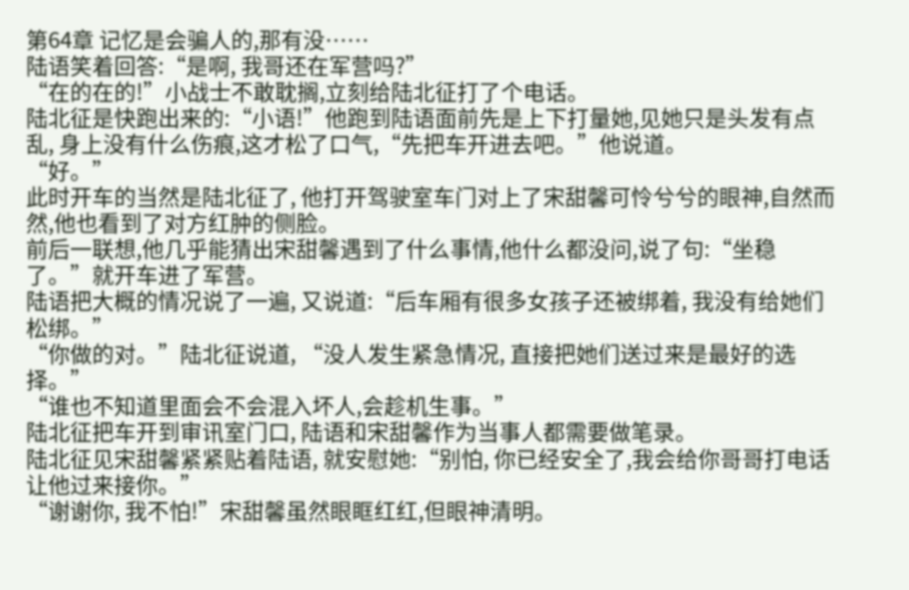第64章 记忆是会骗人的,那有没……
陆语笑着回答:“是啊, 我哥还在军营吗?”
“在的在的!”小战士不敢耽搁,立刻给陆北征打了个电话。
陆北征是快跑出来的:“小语!”他跑到陆语面前先是上下打量她,见她只是头发有点乱, 身上没有什么伤痕,这才松了口气,“先把车开进去吧。”他说道。
“好。”
此时开车的当然是陆北征了, 他打开驾驶室车门对上了宋甜馨可怜兮兮的眼神,自然而然,他也看到了对方红肿的侧脸。
前后一联想,他几乎能猜出宋甜馨遇到了什么事情,他什么都没问,说了句:“坐稳了。”就开车进了军营。
陆语把大概的情况说了一遍, 又说道:“后车厢有很多女孩子还被绑着, 我没有给她们松绑。”
“你做的对。”陆北征说道, “没人发生紧急情况, 直接把她们送过来是最好的选择。”
“谁也不知道里面会不会混入坏人,会趁机生事。”
陆北征把车开到审讯室门口, 陆语和宋甜馨作为当事人都需要做笔录。
陆北征见宋甜馨紧紧贴着陆语, 就安慰她:“别怕, 你已经安全了,我会给你哥哥打电话让他过来接你。”
“谢谢你, 我不怕!”宋甜馨虽然眼眶红红,但眼神清明。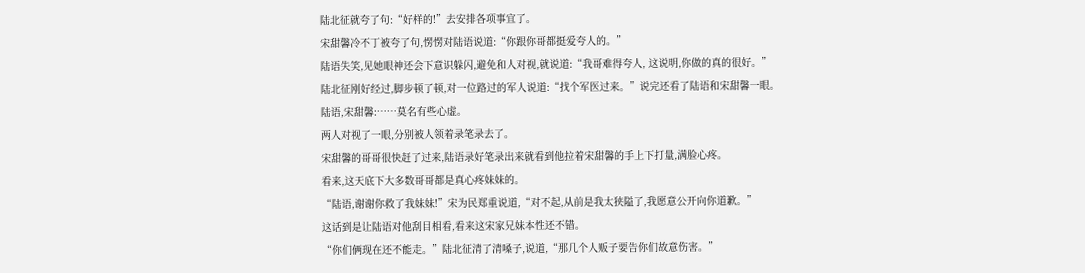陆北征就夸了句:“好样的!”去安排各项事宜了。
宋甜馨冷不丁被夸了句,愣愣对陆语说道:“你跟你哥都挺爱夸人的。”
陆语失笑,见她眼神还会下意识躲闪,避免和人对视,就说道:“我哥难得夸人, 这说明,你做的真的很好。”
陆北征刚好经过,脚步顿了顿,对一位路过的军人说道:“找个军医过来。”说完还看了陆语和宋甜馨一眼。
陆语,宋甜馨:……莫名有些心虚。
两人对视了一眼,分别被人领着录笔录去了。
宋甜馨的哥哥很快赶了过来,陆语录好笔录出来就看到他拉着宋甜馨的手上下打量,满脸心疼。
看来,这天底下大多数哥哥都是真心疼妹妹的。
“陆语,谢谢你救了我妹妹!”宋为民郑重说道,“对不起,从前是我太狭隘了,我愿意公开向你道歉。”
这话到是让陆语对他刮目相看,看来这宋家兄妹本性还不错。
“你们俩现在还不能走。”陆北征清了清嗓子,说道,“那几个人贩子要告你们故意伤害。”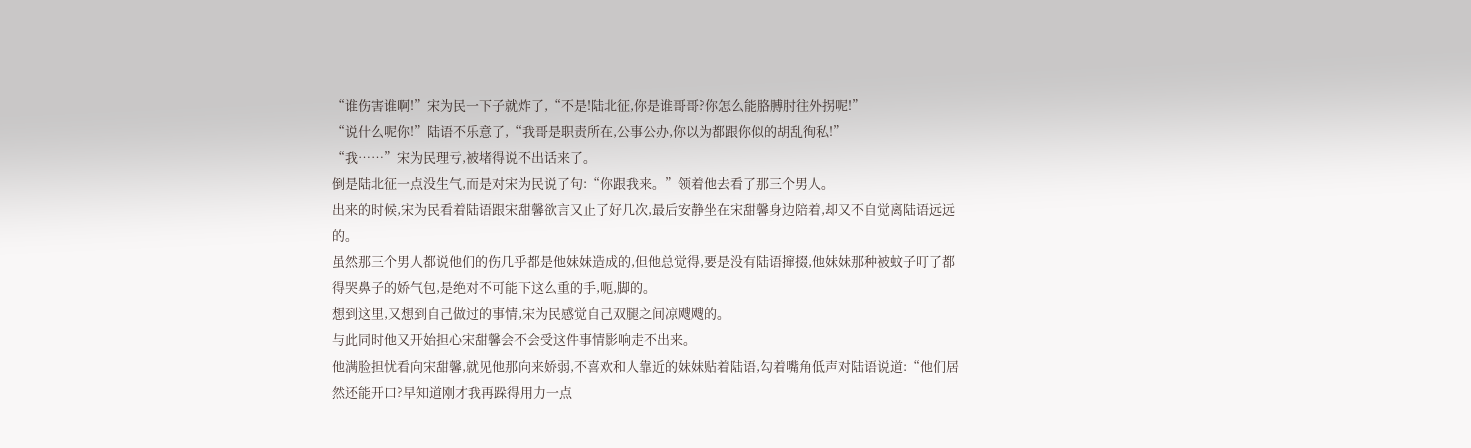“谁伤害谁啊!”宋为民一下子就炸了,“不是!陆北征,你是谁哥哥?你怎么能胳膊肘往外拐呢!”
“说什么呢你!”陆语不乐意了,“我哥是职责所在,公事公办,你以为都跟你似的胡乱徇私!”
“我……”宋为民理亏,被堵得说不出话来了。
倒是陆北征一点没生气,而是对宋为民说了句:“你跟我来。”领着他去看了那三个男人。
出来的时候,宋为民看着陆语跟宋甜馨欲言又止了好几次,最后安静坐在宋甜馨身边陪着,却又不自觉离陆语远远的。
虽然那三个男人都说他们的伤几乎都是他妹妹造成的,但他总觉得,要是没有陆语撺掇,他妹妹那种被蚊子叮了都得哭鼻子的娇气包,是绝对不可能下这么重的手,呃,脚的。
想到这里,又想到自己做过的事情,宋为民感觉自己双腿之间凉飕飕的。
与此同时他又开始担心宋甜馨会不会受这件事情影响走不出来。
他满脸担忧看向宋甜馨,就见他那向来娇弱,不喜欢和人靠近的妹妹贴着陆语,勾着嘴角低声对陆语说道:“他们居然还能开口?早知道刚才我再跺得用力一点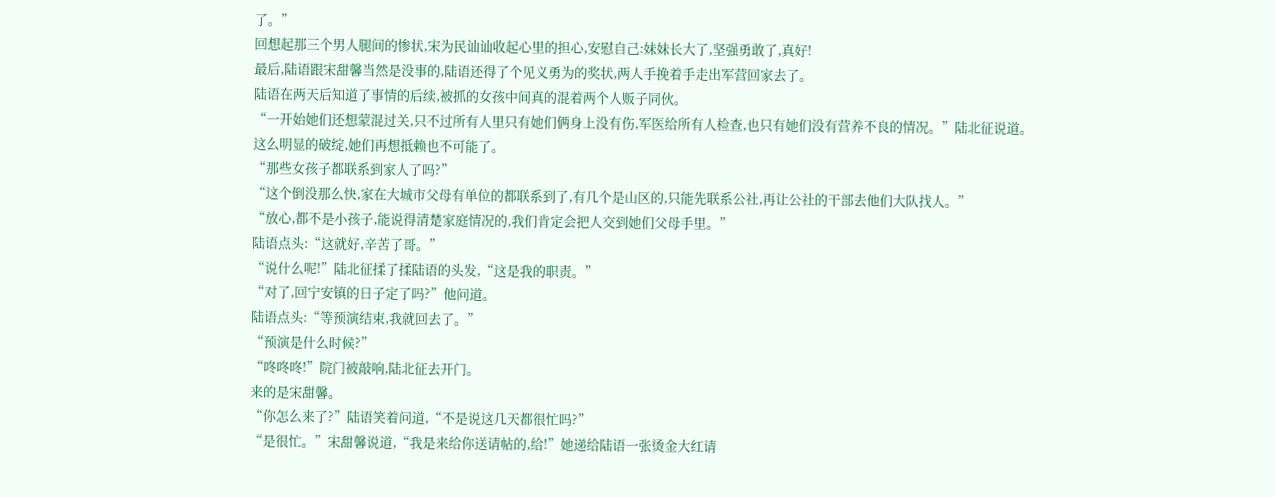了。”
回想起那三个男人腿间的惨状,宋为民讪讪收起心里的担心,安慰自己:妹妹长大了,坚强勇敢了,真好!
最后,陆语跟宋甜馨当然是没事的,陆语还得了个见义勇为的奖状,两人手挽着手走出军营回家去了。
陆语在两天后知道了事情的后续,被抓的女孩中间真的混着两个人贩子同伙。
“一开始她们还想蒙混过关,只不过所有人里只有她们俩身上没有伤,军医给所有人检查,也只有她们没有营养不良的情况。”陆北征说道。
这么明显的破绽,她们再想抵赖也不可能了。
“那些女孩子都联系到家人了吗?”
“这个倒没那么快,家在大城市父母有单位的都联系到了,有几个是山区的,只能先联系公社,再让公社的干部去他们大队找人。”
“放心,都不是小孩子,能说得清楚家庭情况的,我们肯定会把人交到她们父母手里。”
陆语点头:“这就好,辛苦了哥。”
“说什么呢!”陆北征揉了揉陆语的头发,“这是我的职责。”
“对了,回宁安镇的日子定了吗?”他问道。
陆语点头:“等预演结束,我就回去了。”
“预演是什么时候?”
“咚咚咚!”院门被敲响,陆北征去开门。
来的是宋甜馨。
“你怎么来了?”陆语笑着问道,“不是说这几天都很忙吗?”
“是很忙。”宋甜馨说道,“我是来给你送请帖的,给!”她递给陆语一张烫金大红请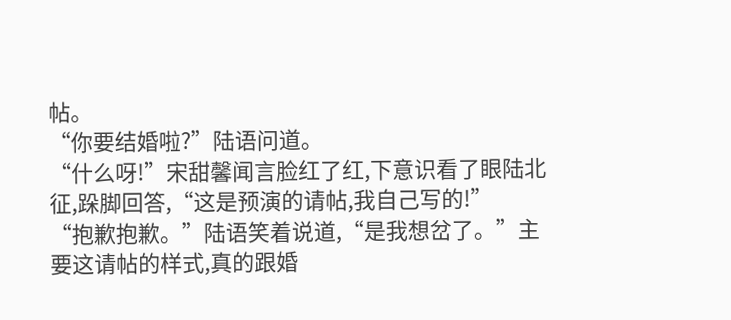帖。
“你要结婚啦?”陆语问道。
“什么呀!”宋甜馨闻言脸红了红,下意识看了眼陆北征,跺脚回答,“这是预演的请帖,我自己写的!”
“抱歉抱歉。”陆语笑着说道,“是我想岔了。”主要这请帖的样式,真的跟婚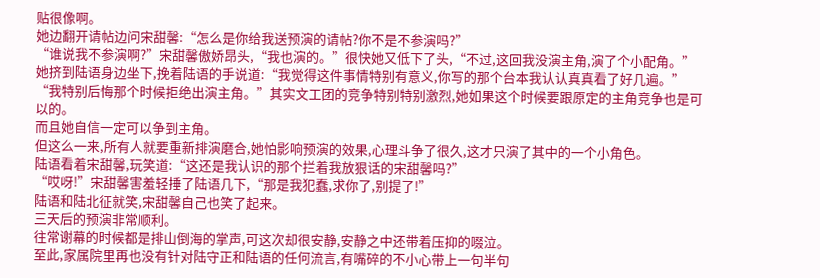贴很像啊。
她边翻开请帖边问宋甜馨:“怎么是你给我送预演的请帖?你不是不参演吗?”
“谁说我不参演啊?”宋甜馨傲娇昂头,“我也演的。”很快她又低下了头,“不过,这回我没演主角,演了个小配角。”
她挤到陆语身边坐下,挽着陆语的手说道:“我觉得这件事情特别有意义,你写的那个台本我认认真真看了好几遍。”
“我特别后悔那个时候拒绝出演主角。”其实文工团的竞争特别特别激烈,她如果这个时候要跟原定的主角竞争也是可以的。
而且她自信一定可以争到主角。
但这么一来,所有人就要重新排演磨合,她怕影响预演的效果,心理斗争了很久,这才只演了其中的一个小角色。
陆语看着宋甜馨,玩笑道:“这还是我认识的那个拦着我放狠话的宋甜馨吗?”
“哎呀!”宋甜馨害羞轻捶了陆语几下,“那是我犯蠢,求你了,别提了!”
陆语和陆北征就笑,宋甜馨自己也笑了起来。
三天后的预演非常顺利。
往常谢幕的时候都是排山倒海的掌声,可这次却很安静,安静之中还带着压抑的啜泣。
至此,家属院里再也没有针对陆守正和陆语的任何流言,有嘴碎的不小心带上一句半句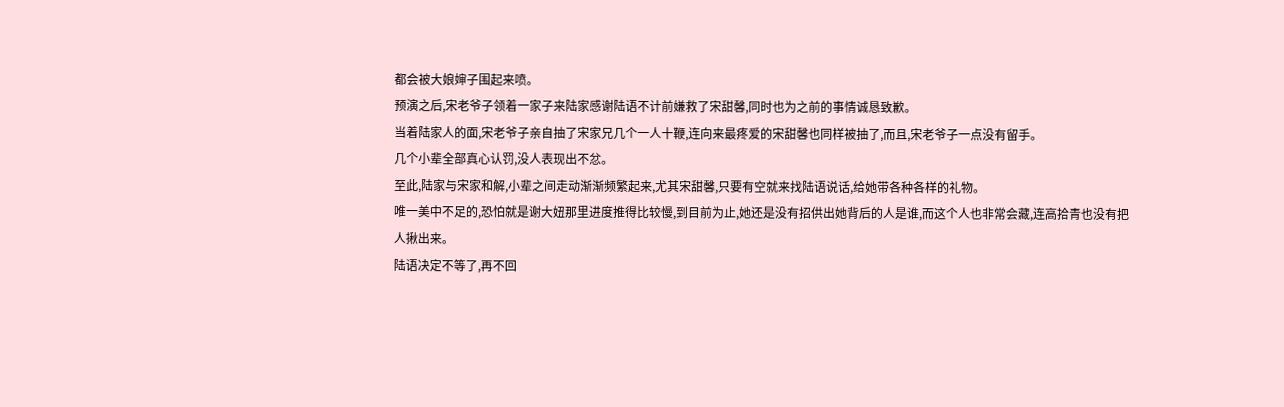都会被大娘婶子围起来喷。
预演之后,宋老爷子领着一家子来陆家感谢陆语不计前嫌救了宋甜馨,同时也为之前的事情诚恳致歉。
当着陆家人的面,宋老爷子亲自抽了宋家兄几个一人十鞭,连向来最疼爱的宋甜馨也同样被抽了,而且,宋老爷子一点没有留手。
几个小辈全部真心认罚,没人表现出不忿。
至此,陆家与宋家和解,小辈之间走动渐渐频繁起来,尤其宋甜馨,只要有空就来找陆语说话,给她带各种各样的礼物。
唯一美中不足的,恐怕就是谢大妞那里进度推得比较慢,到目前为止,她还是没有招供出她背后的人是谁,而这个人也非常会藏,连高拾青也没有把人揪出来。
陆语决定不等了,再不回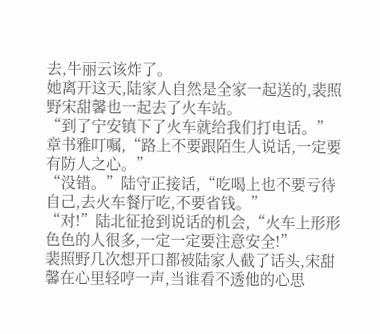去,牛丽云该炸了。
她离开这天,陆家人自然是全家一起送的,裴照野宋甜馨也一起去了火车站。
“到了宁安镇下了火车就给我们打电话。”章书雅叮嘱,“路上不要跟陌生人说话,一定要有防人之心。”
“没错。”陆守正接话,“吃喝上也不要亏待自己,去火车餐厅吃,不要省钱。”
“对!”陆北征抢到说话的机会,“火车上形形色色的人很多,一定一定要注意安全!”
裴照野几次想开口都被陆家人截了话头,宋甜馨在心里轻哼一声,当谁看不透他的心思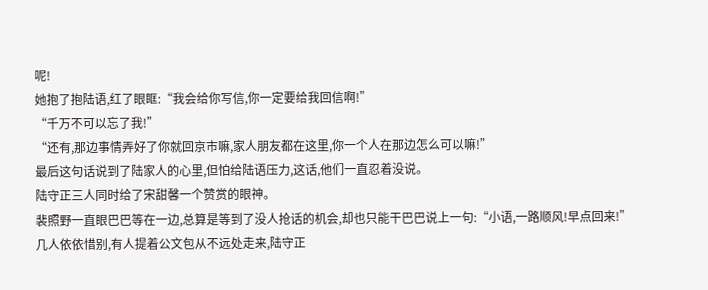呢!
她抱了抱陆语,红了眼眶:“我会给你写信,你一定要给我回信啊!”
“千万不可以忘了我!”
“还有,那边事情弄好了你就回京市嘛,家人朋友都在这里,你一个人在那边怎么可以嘛!”
最后这句话说到了陆家人的心里,但怕给陆语压力,这话,他们一直忍着没说。
陆守正三人同时给了宋甜馨一个赞赏的眼神。
裴照野一直眼巴巴等在一边,总算是等到了没人抢话的机会,却也只能干巴巴说上一句:“小语,一路顺风!早点回来!”
几人依依惜别,有人提着公文包从不远处走来,陆守正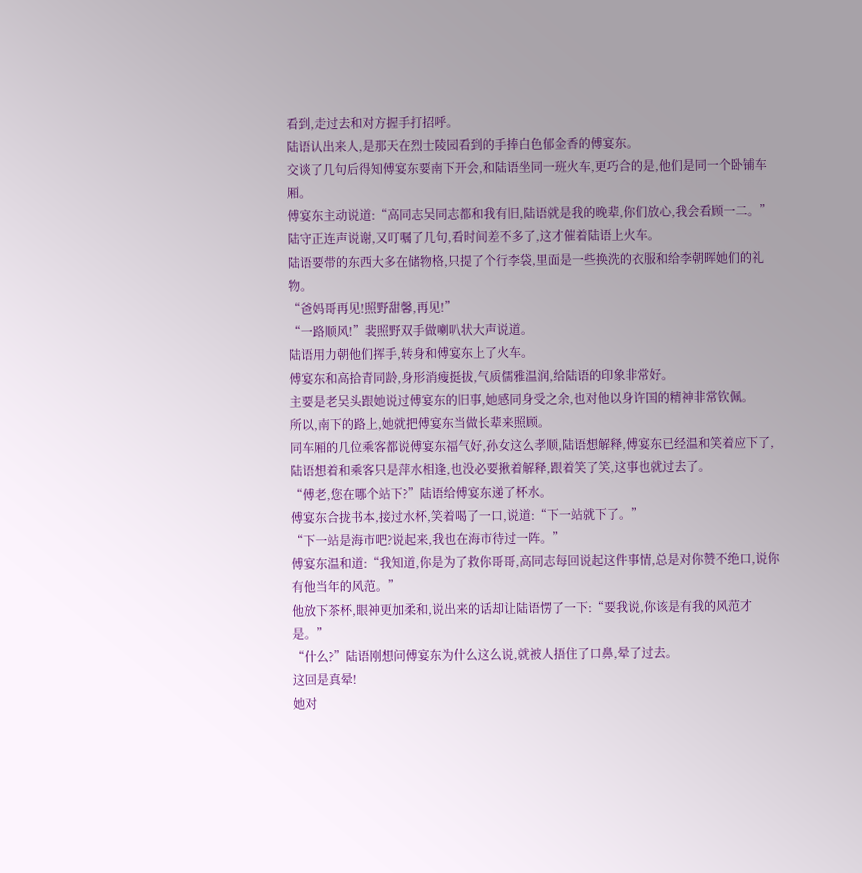看到,走过去和对方握手打招呼。
陆语认出来人,是那天在烈士陵园看到的手捧白色郁金香的傅宴东。
交谈了几句后得知傅宴东要南下开会,和陆语坐同一班火车,更巧合的是,他们是同一个卧铺车厢。
傅宴东主动说道:“高同志吴同志都和我有旧,陆语就是我的晚辈,你们放心,我会看顾一二。”
陆守正连声说谢,又叮嘱了几句,看时间差不多了,这才催着陆语上火车。
陆语要带的东西大多在储物格,只提了个行李袋,里面是一些换洗的衣服和给李朝晖她们的礼物。
“爸妈哥再见!照野甜馨,再见!”
“一路顺风!”裴照野双手做喇叭状大声说道。
陆语用力朝他们挥手,转身和傅宴东上了火车。
傅宴东和高拾青同龄,身形消瘦挺拔,气质儒雅温润,给陆语的印象非常好。
主要是老吴头跟她说过傅宴东的旧事,她感同身受之余,也对他以身许国的精神非常钦佩。
所以,南下的路上,她就把傅宴东当做长辈来照顾。
同车厢的几位乘客都说傅宴东福气好,孙女这么孝顺,陆语想解释,傅宴东已经温和笑着应下了,陆语想着和乘客只是萍水相逢,也没必要揪着解释,跟着笑了笑,这事也就过去了。
“傅老,您在哪个站下?”陆语给傅宴东递了杯水。
傅宴东合拢书本,接过水杯,笑着喝了一口,说道:“下一站就下了。”
“下一站是海市吧?说起来,我也在海市待过一阵。”
傅宴东温和道:“我知道,你是为了救你哥哥,高同志每回说起这件事情,总是对你赞不绝口,说你有他当年的风范。”
他放下茶杯,眼神更加柔和,说出来的话却让陆语愣了一下:“要我说,你该是有我的风范才是。”
“什么?”陆语刚想问傅宴东为什么这么说,就被人捂住了口鼻,晕了过去。
这回是真晕!
她对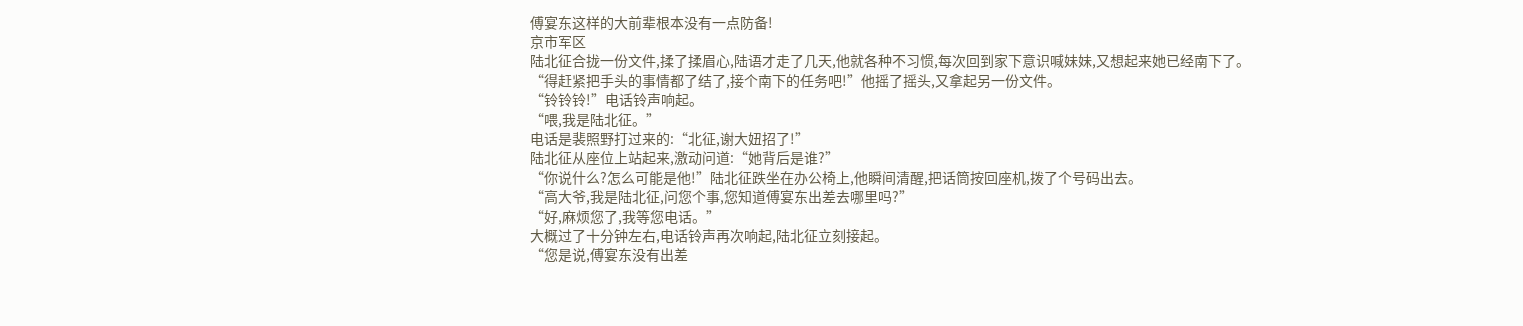傅宴东这样的大前辈根本没有一点防备!
京市军区
陆北征合拢一份文件,揉了揉眉心,陆语才走了几天,他就各种不习惯,每次回到家下意识喊妹妹,又想起来她已经南下了。
“得赶紧把手头的事情都了结了,接个南下的任务吧!”他摇了摇头,又拿起另一份文件。
“铃铃铃!”电话铃声响起。
“喂,我是陆北征。”
电话是裴照野打过来的:“北征,谢大妞招了!”
陆北征从座位上站起来,激动问道:“她背后是谁?”
“你说什么?怎么可能是他!”陆北征跌坐在办公椅上,他瞬间清醒,把话筒按回座机,拨了个号码出去。
“高大爷,我是陆北征,问您个事,您知道傅宴东出差去哪里吗?”
“好,麻烦您了,我等您电话。”
大概过了十分钟左右,电话铃声再次响起,陆北征立刻接起。
“您是说,傅宴东没有出差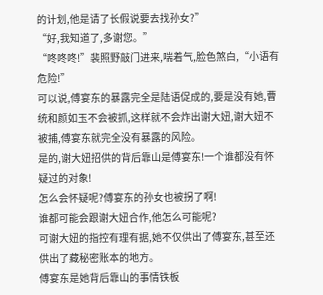的计划,他是请了长假说要去找孙女?”
“好,我知道了,多谢您。”
“咚咚咚!”裴照野敲门进来,喘着气,脸色煞白,“小语有危险!”
可以说,傅宴东的暴露完全是陆语促成的,要是没有她,曹统和颜如玉不会被抓,这样就不会炸出谢大妞,谢大妞不被捕,傅宴东就完全没有暴露的风险。
是的,谢大妞招供的背后靠山是傅宴东!一个谁都没有怀疑过的对象!
怎么会怀疑呢?傅宴东的孙女也被拐了啊!
谁都可能会跟谢大妞合作,他怎么可能呢?
可谢大妞的指控有理有据,她不仅供出了傅宴东,甚至还供出了藏秘密账本的地方。
傅宴东是她背后靠山的事情铁板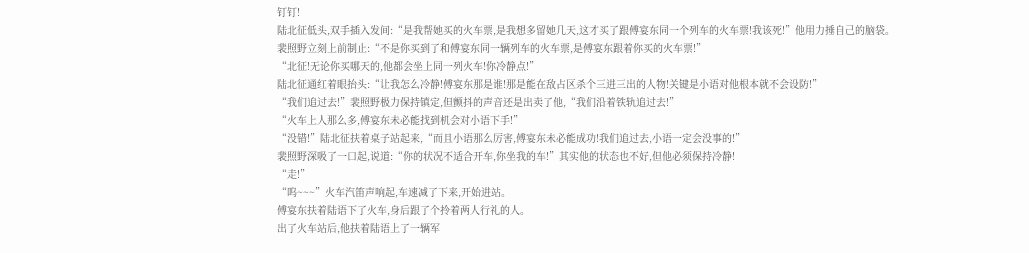钉钉!
陆北征低头,双手插入发间:“是我帮她买的火车票,是我想多留她几天,这才买了跟傅宴东同一个列车的火车票!我该死!”他用力捶自己的脑袋。
裴照野立刻上前制止:“不是你买到了和傅宴东同一辆列车的火车票,是傅宴东跟着你买的火车票!”
“北征!无论你买哪天的,他都会坐上同一列火车!你冷静点!”
陆北征通红着眼抬头:“让我怎么冷静!傅宴东那是谁!那是能在敌占区杀个三进三出的人物!关键是小语对他根本就不会设防!”
“我们追过去!”裴照野极力保持镇定,但颤抖的声音还是出卖了他,“我们沿着铁轨追过去!”
“火车上人那么多,傅宴东未必能找到机会对小语下手!”
“没错!”陆北征扶着桌子站起来,“而且小语那么厉害,傅宴东未必能成功!我们追过去,小语一定会没事的!”
裴照野深吸了一口起,说道:“你的状况不适合开车,你坐我的车!”其实他的状态也不好,但他必须保持冷静!
“走!”
“呜~~~”火车汽笛声响起,车速减了下来,开始进站。
傅宴东扶着陆语下了火车,身后跟了个拎着两人行礼的人。
出了火车站后,他扶着陆语上了一辆军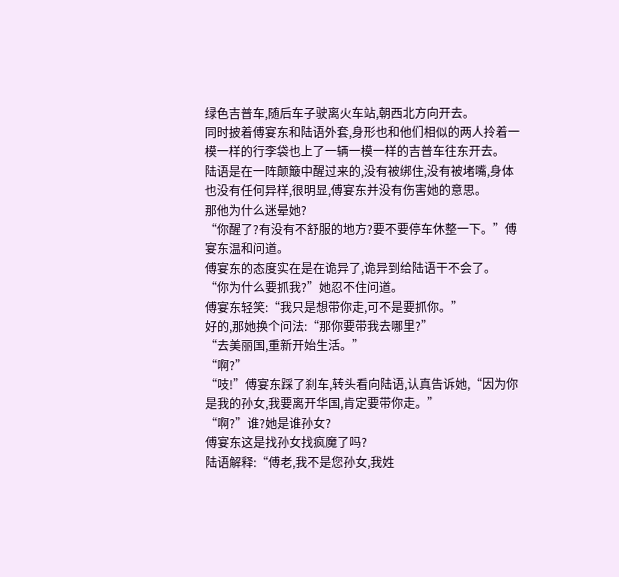绿色吉普车,随后车子驶离火车站,朝西北方向开去。
同时披着傅宴东和陆语外套,身形也和他们相似的两人拎着一模一样的行李袋也上了一辆一模一样的吉普车往东开去。
陆语是在一阵颠簸中醒过来的,没有被绑住,没有被堵嘴,身体也没有任何异样,很明显,傅宴东并没有伤害她的意思。
那他为什么迷晕她?
“你醒了?有没有不舒服的地方?要不要停车休整一下。”傅宴东温和问道。
傅宴东的态度实在是在诡异了,诡异到给陆语干不会了。
“你为什么要抓我?”她忍不住问道。
傅宴东轻笑:“我只是想带你走,可不是要抓你。”
好的,那她换个问法:“那你要带我去哪里?”
“去美丽国,重新开始生活。”
“啊?”
“吱!”傅宴东踩了刹车,转头看向陆语,认真告诉她,“因为你是我的孙女,我要离开华国,肯定要带你走。”
“啊?”谁?她是谁孙女?
傅宴东这是找孙女找疯魔了吗?
陆语解释:“傅老,我不是您孙女,我姓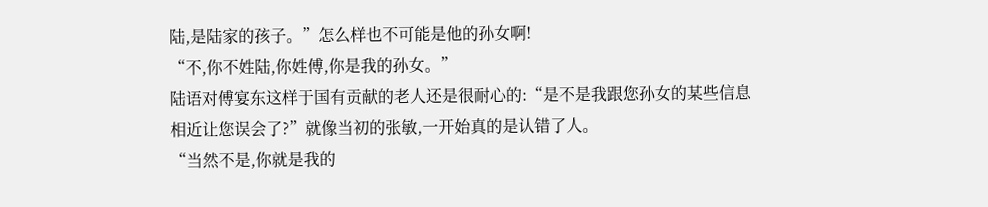陆,是陆家的孩子。”怎么样也不可能是他的孙女啊!
“不,你不姓陆,你姓傅,你是我的孙女。”
陆语对傅宴东这样于国有贡献的老人还是很耐心的:“是不是我跟您孙女的某些信息相近让您误会了?”就像当初的张敏,一开始真的是认错了人。
“当然不是,你就是我的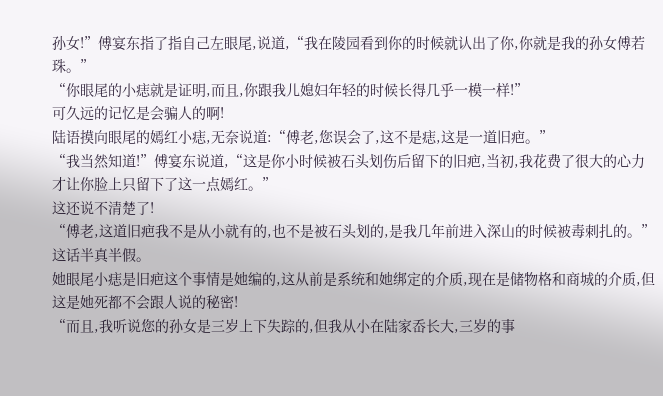孙女!”傅宴东指了指自己左眼尾,说道,“我在陵园看到你的时候就认出了你,你就是我的孙女傅若珠。”
“你眼尾的小痣就是证明,而且,你跟我儿媳妇年轻的时候长得几乎一模一样!”
可久远的记忆是会骗人的啊!
陆语摸向眼尾的嫣红小痣,无奈说道:“傅老,您误会了,这不是痣,这是一道旧疤。”
“我当然知道!”傅宴东说道,“这是你小时候被石头划伤后留下的旧疤,当初,我花费了很大的心力才让你脸上只留下了这一点嫣红。”
这还说不清楚了!
“傅老,这道旧疤我不是从小就有的,也不是被石头划的,是我几年前进入深山的时候被毒刺扎的。”这话半真半假。
她眼尾小痣是旧疤这个事情是她编的,这从前是系统和她绑定的介质,现在是储物格和商城的介质,但这是她死都不会跟人说的秘密!
“而且,我听说您的孙女是三岁上下失踪的,但我从小在陆家岙长大,三岁的事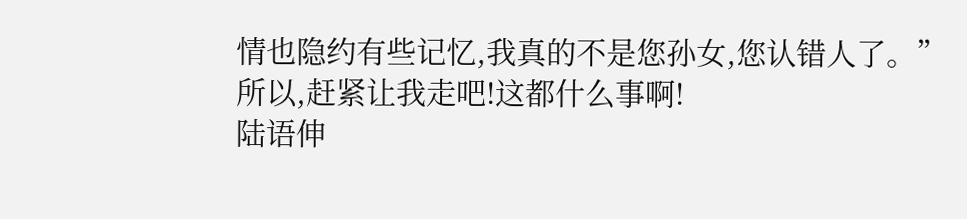情也隐约有些记忆,我真的不是您孙女,您认错人了。”
所以,赶紧让我走吧!这都什么事啊!
陆语伸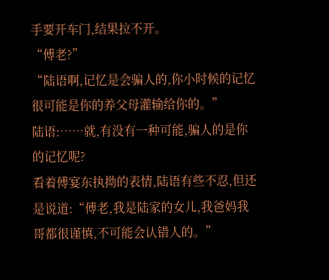手要开车门,结果拉不开。
“傅老?”
“陆语啊,记忆是会骗人的,你小时候的记忆很可能是你的养父母灌输给你的。”
陆语:……就,有没有一种可能,骗人的是你的记忆呢?
看着傅宴东执拗的表情,陆语有些不忍,但还是说道:“傅老,我是陆家的女儿,我爸妈我哥都很谨慎,不可能会认错人的。”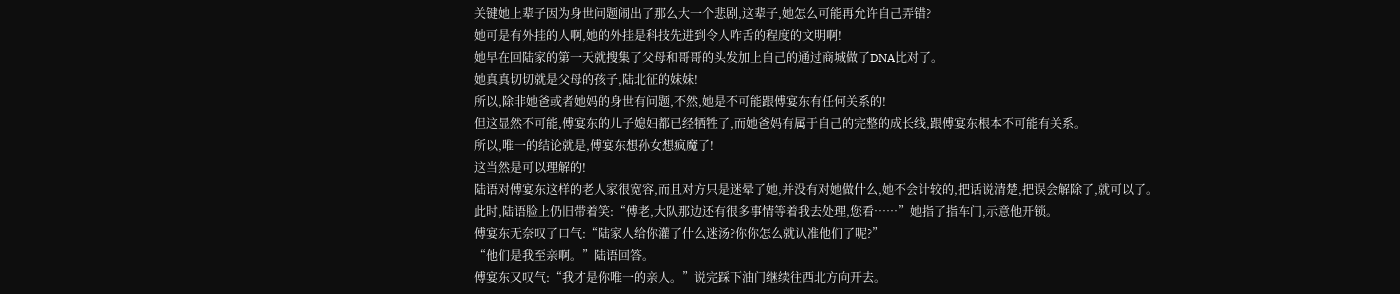关键她上辈子因为身世问题闹出了那么大一个悲剧,这辈子,她怎么可能再允许自己弄错?
她可是有外挂的人啊,她的外挂是科技先进到令人咋舌的程度的文明啊!
她早在回陆家的第一天就搜集了父母和哥哥的头发加上自己的通过商城做了DNA比对了。
她真真切切就是父母的孩子,陆北征的妹妹!
所以,除非她爸或者她妈的身世有问题,不然,她是不可能跟傅宴东有任何关系的!
但这显然不可能,傅宴东的儿子媳妇都已经牺牲了,而她爸妈有属于自己的完整的成长线,跟傅宴东根本不可能有关系。
所以,唯一的结论就是,傅宴东想孙女想疯魔了!
这当然是可以理解的!
陆语对傅宴东这样的老人家很宽容,而且对方只是迷晕了她,并没有对她做什么,她不会计较的,把话说清楚,把误会解除了,就可以了。
此时,陆语脸上仍旧带着笑:“傅老,大队那边还有很多事情等着我去处理,您看……”她指了指车门,示意他开锁。
傅宴东无奈叹了口气:“陆家人给你灌了什么迷汤?你你怎么就认准他们了呢?”
“他们是我至亲啊。”陆语回答。
傅宴东又叹气:“我才是你唯一的亲人。”说完踩下油门继续往西北方向开去。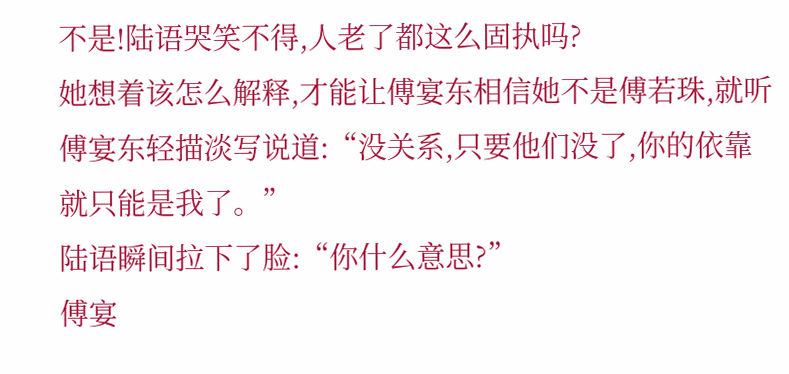不是!陆语哭笑不得,人老了都这么固执吗?
她想着该怎么解释,才能让傅宴东相信她不是傅若珠,就听傅宴东轻描淡写说道:“没关系,只要他们没了,你的依靠就只能是我了。”
陆语瞬间拉下了脸:“你什么意思?”
傅宴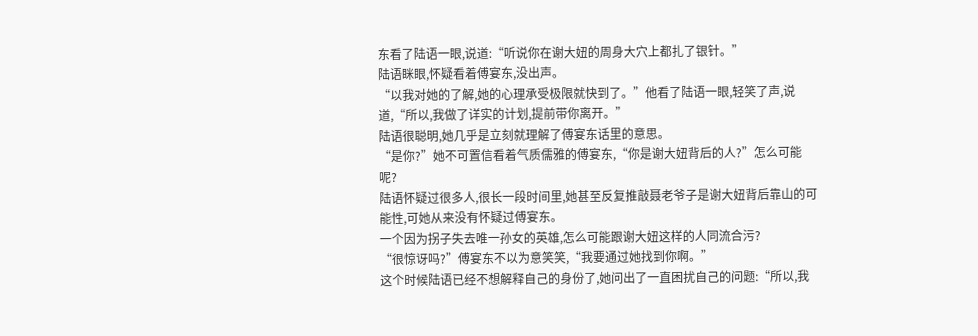东看了陆语一眼,说道:“听说你在谢大妞的周身大穴上都扎了银针。”
陆语眯眼,怀疑看着傅宴东,没出声。
“以我对她的了解,她的心理承受极限就快到了。”他看了陆语一眼,轻笑了声,说道,“所以,我做了详实的计划,提前带你离开。”
陆语很聪明,她几乎是立刻就理解了傅宴东话里的意思。
“是你?”她不可置信看着气质儒雅的傅宴东,“你是谢大妞背后的人?”怎么可能呢?
陆语怀疑过很多人,很长一段时间里,她甚至反复推敲聂老爷子是谢大妞背后靠山的可能性,可她从来没有怀疑过傅宴东。
一个因为拐子失去唯一孙女的英雄,怎么可能跟谢大妞这样的人同流合污?
“很惊讶吗?”傅宴东不以为意笑笑,“我要通过她找到你啊。”
这个时候陆语已经不想解释自己的身份了,她问出了一直困扰自己的问题:“所以,我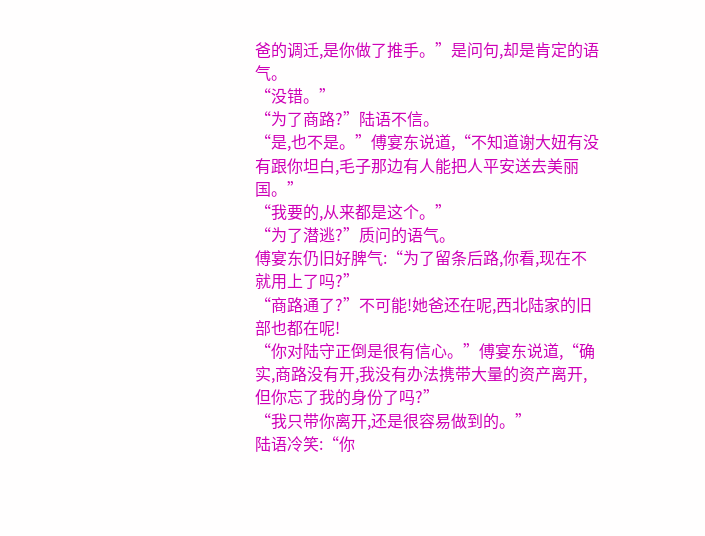爸的调迁,是你做了推手。”是问句,却是肯定的语气。
“没错。”
“为了商路?”陆语不信。
“是,也不是。”傅宴东说道,“不知道谢大妞有没有跟你坦白,毛子那边有人能把人平安送去美丽国。”
“我要的,从来都是这个。”
“为了潜逃?”质问的语气。
傅宴东仍旧好脾气:“为了留条后路,你看,现在不就用上了吗?”
“商路通了?”不可能!她爸还在呢,西北陆家的旧部也都在呢!
“你对陆守正倒是很有信心。”傅宴东说道,“确实,商路没有开,我没有办法携带大量的资产离开,但你忘了我的身份了吗?”
“我只带你离开,还是很容易做到的。”
陆语冷笑:“你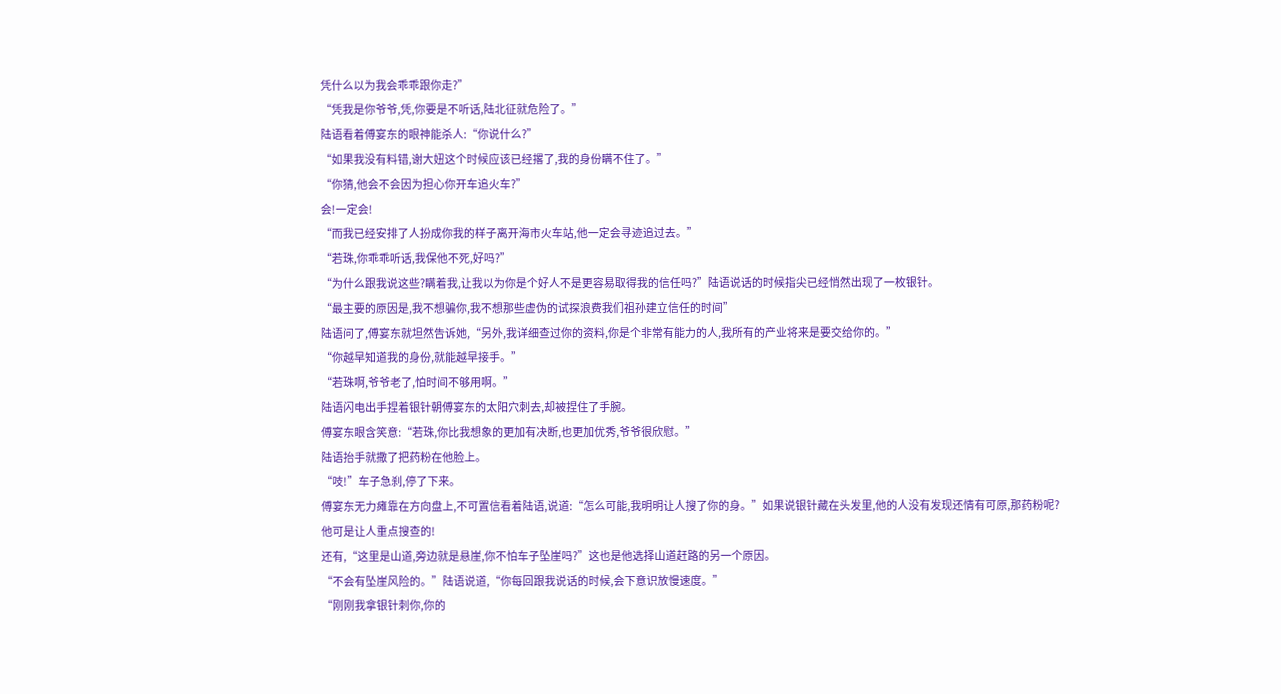凭什么以为我会乖乖跟你走?”
“凭我是你爷爷,凭,你要是不听话,陆北征就危险了。”
陆语看着傅宴东的眼神能杀人:“你说什么?”
“如果我没有料错,谢大妞这个时候应该已经撂了,我的身份瞒不住了。”
“你猜,他会不会因为担心你开车追火车?”
会!一定会!
“而我已经安排了人扮成你我的样子离开海市火车站,他一定会寻迹追过去。”
“若珠,你乖乖听话,我保他不死,好吗?”
“为什么跟我说这些?瞒着我,让我以为你是个好人不是更容易取得我的信任吗?”陆语说话的时候指尖已经悄然出现了一枚银针。
“最主要的原因是,我不想骗你,我不想那些虚伪的试探浪费我们祖孙建立信任的时间”
陆语问了,傅宴东就坦然告诉她,“另外,我详细查过你的资料,你是个非常有能力的人,我所有的产业将来是要交给你的。”
“你越早知道我的身份,就能越早接手。”
“若珠啊,爷爷老了,怕时间不够用啊。”
陆语闪电出手捏着银针朝傅宴东的太阳穴刺去,却被捏住了手腕。
傅宴东眼含笑意:“若珠,你比我想象的更加有决断,也更加优秀,爷爷很欣慰。”
陆语抬手就撒了把药粉在他脸上。
“吱!”车子急刹,停了下来。
傅宴东无力瘫靠在方向盘上,不可置信看着陆语,说道:“怎么可能,我明明让人搜了你的身。”如果说银针藏在头发里,他的人没有发现还情有可原,那药粉呢?
他可是让人重点搜查的!
还有,“这里是山道,旁边就是悬崖,你不怕车子坠崖吗?”这也是他选择山道赶路的另一个原因。
“不会有坠崖风险的。”陆语说道,“你每回跟我说话的时候,会下意识放慢速度。”
“刚刚我拿银针刺你,你的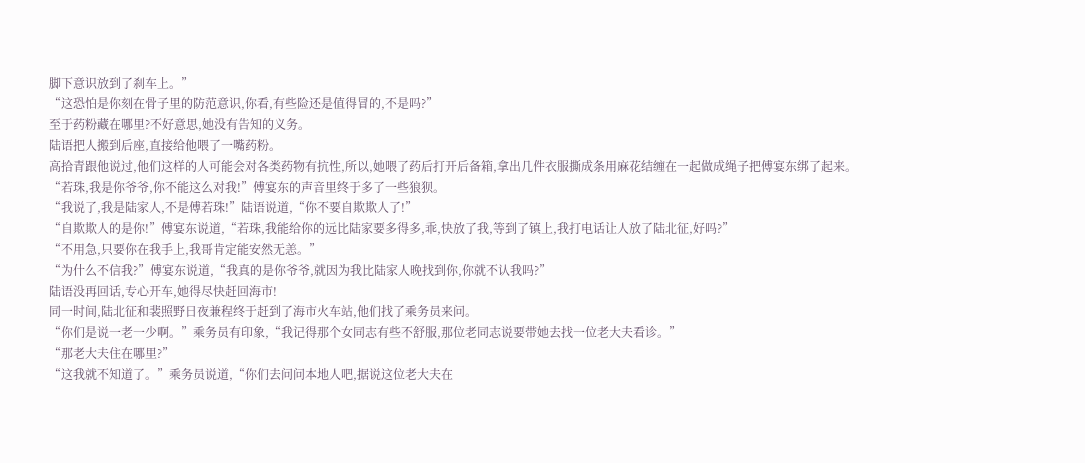脚下意识放到了刹车上。”
“这恐怕是你刻在骨子里的防范意识,你看,有些险还是值得冒的,不是吗?”
至于药粉藏在哪里?不好意思,她没有告知的义务。
陆语把人搬到后座,直接给他喂了一嘴药粉。
高拾青跟他说过,他们这样的人可能会对各类药物有抗性,所以,她喂了药后打开后备箱,拿出几件衣服撕成条用麻花结缠在一起做成绳子把傅宴东绑了起来。
“若珠,我是你爷爷,你不能这么对我!”傅宴东的声音里终于多了一些狼狈。
“我说了,我是陆家人,不是傅若珠!”陆语说道,“你不要自欺欺人了!”
“自欺欺人的是你!”傅宴东说道,“若珠,我能给你的远比陆家要多得多,乖,快放了我,等到了镇上,我打电话让人放了陆北征,好吗?”
“不用急,只要你在我手上,我哥肯定能安然无恙。”
“为什么不信我?”傅宴东说道,“我真的是你爷爷,就因为我比陆家人晚找到你,你就不认我吗?”
陆语没再回话,专心开车,她得尽快赶回海市!
同一时间,陆北征和裴照野日夜兼程终于赶到了海市火车站,他们找了乘务员来问。
“你们是说一老一少啊。”乘务员有印象,“我记得那个女同志有些不舒服,那位老同志说要带她去找一位老大夫看诊。”
“那老大夫住在哪里?”
“这我就不知道了。”乘务员说道,“你们去问问本地人吧,据说这位老大夫在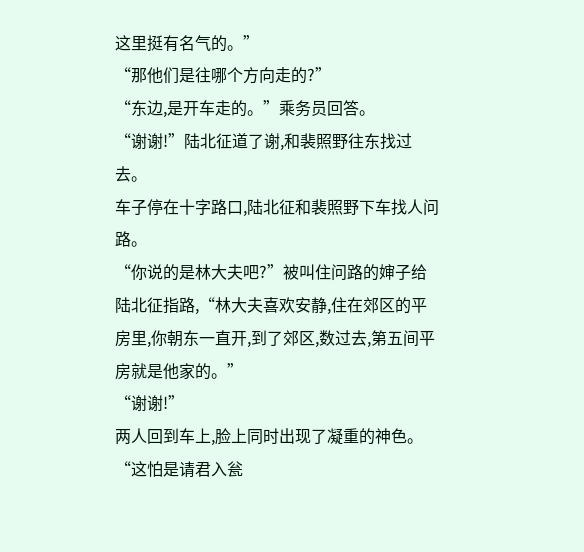这里挺有名气的。”
“那他们是往哪个方向走的?”
“东边,是开车走的。”乘务员回答。
“谢谢!”陆北征道了谢,和裴照野往东找过去。
车子停在十字路口,陆北征和裴照野下车找人问路。
“你说的是林大夫吧?”被叫住问路的婶子给陆北征指路,“林大夫喜欢安静,住在郊区的平房里,你朝东一直开,到了郊区,数过去,第五间平房就是他家的。”
“谢谢!”
两人回到车上,脸上同时出现了凝重的神色。
“这怕是请君入瓮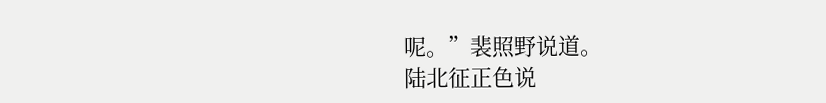呢。”裴照野说道。
陆北征正色说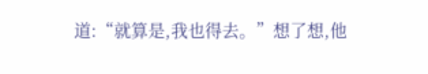道:“就算是,我也得去。”想了想,他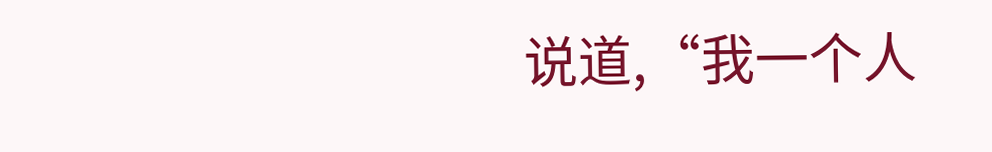说道,“我一个人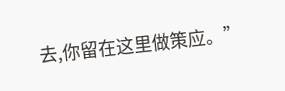去,你留在这里做策应。”